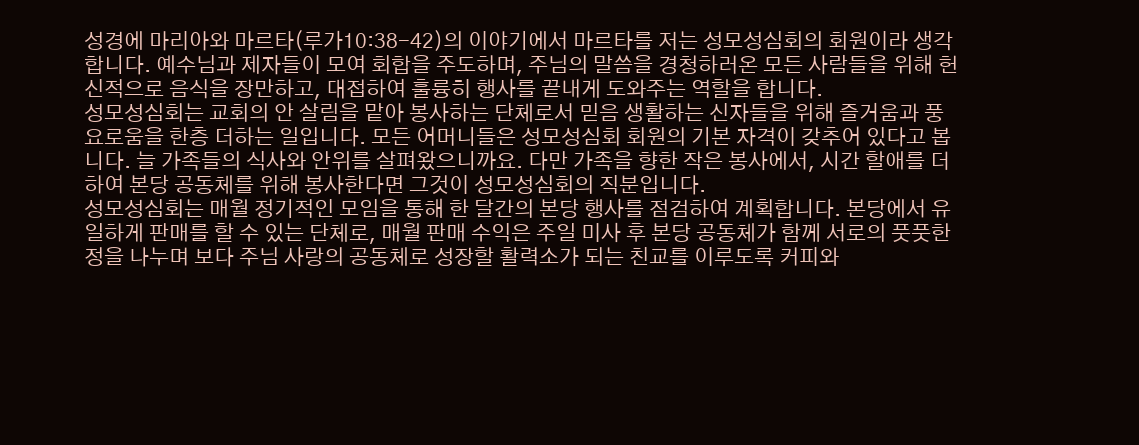성경에 마리아와 마르타(루가10:38-42)의 이야기에서 마르타를 저는 성모성심회의 회원이라 생각 합니다. 예수님과 제자들이 모여 회합을 주도하며, 주님의 말씀을 경청하러온 모든 사람들을 위해 헌신적으로 음식을 장만하고, 대접하여 훌륭히 행사를 끝내게 도와주는 역할을 합니다.
성모성심회는 교회의 안 살림을 맡아 봉사하는 단체로서 믿음 생활하는 신자들을 위해 즐거움과 풍요로움을 한층 더하는 일입니다. 모든 어머니들은 성모성심회 회원의 기본 자격이 갖추어 있다고 봅니다. 늘 가족들의 식사와 안위를 살펴왔으니까요. 다만 가족을 향한 작은 봉사에서, 시간 할애를 더하여 본당 공동체를 위해 봉사한다면 그것이 성모성심회의 직분입니다.
성모성심회는 매월 정기적인 모임을 통해 한 달간의 본당 행사를 점검하여 계획합니다. 본당에서 유일하게 판매를 할 수 있는 단체로, 매월 판매 수익은 주일 미사 후 본당 공동체가 함께 서로의 풋풋한 정을 나누며 보다 주님 사랑의 공동체로 성장할 활력소가 되는 친교를 이루도록 커피와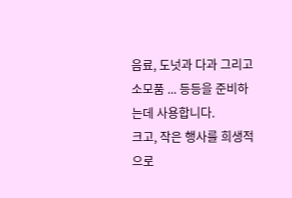음료, 도넛과 다과 그리고 소모품 ... 등등을 준비하는데 사용합니다.
크고, 작은 행사를 희생적으로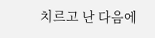치르고 난 다음에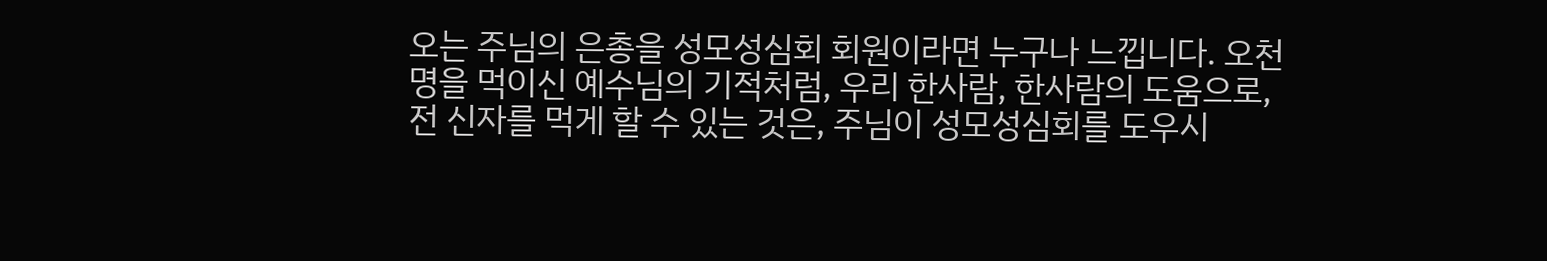오는 주님의 은총을 성모성심회 회원이라면 누구나 느낍니다. 오천 명을 먹이신 예수님의 기적처럼, 우리 한사람, 한사람의 도움으로, 전 신자를 먹게 할 수 있는 것은, 주님이 성모성심회를 도우시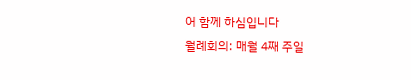어 함께 하심입니다
월례회의: 매월 4째 주일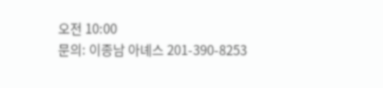오전 10:00
문의: 이종남 아녜스 201-390-8253